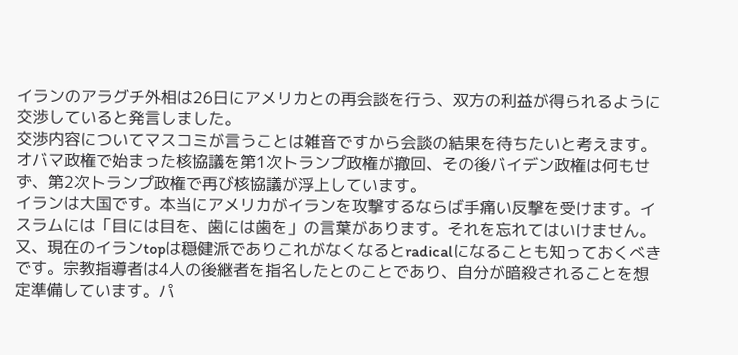イランのアラグチ外相は26日にアメリカとの再会談を行う、双方の利益が得られるように交渉していると発言しました。
交渉内容についてマスコミが言うことは雑音ですから会談の結果を待ちたいと考えます。オバマ政権で始まった核協議を第1次トランプ政権が撤回、その後バイデン政権は何もせず、第2次トランプ政権で再び核協議が浮上しています。
イランは大国です。本当にアメリカがイランを攻撃するならば手痛い反撃を受けます。イスラムには「目には目を、歯には歯を」の言葉があります。それを忘れてはいけません。
又、現在のイランtopは穏健派でありこれがなくなるとradicalになることも知っておくべきです。宗教指導者は4人の後継者を指名したとのことであり、自分が暗殺されることを想定準備しています。パ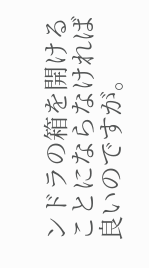ンドラの箱を開けることにならなければ良いのですが。